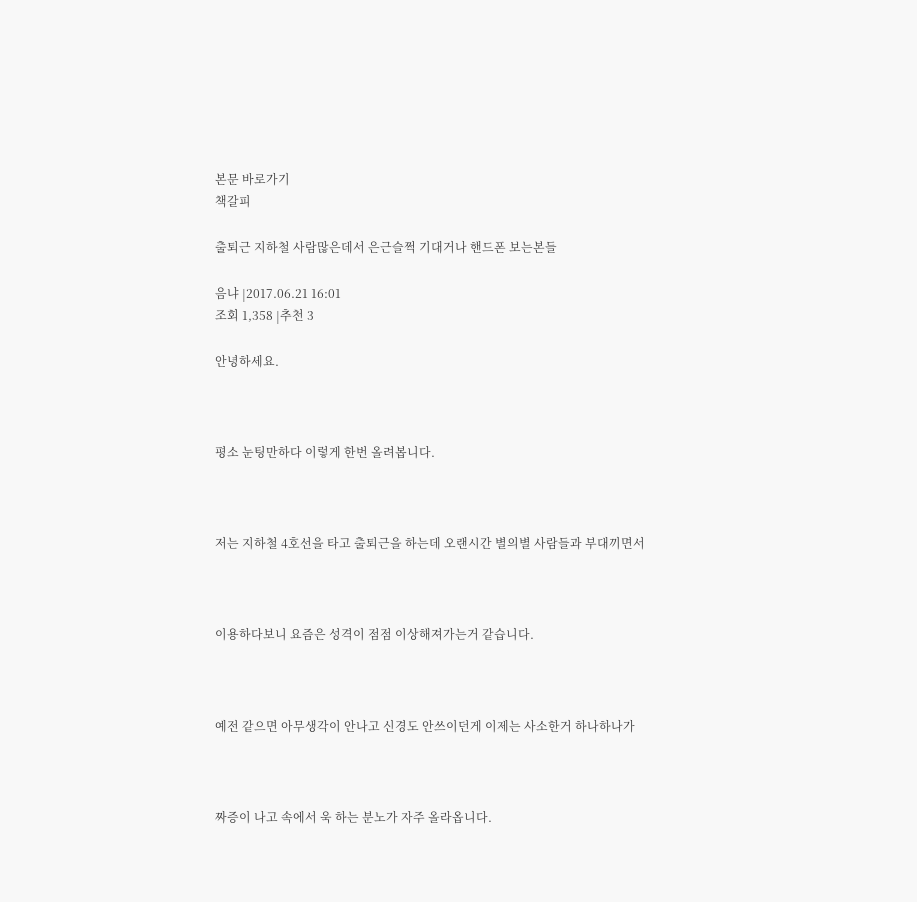본문 바로가기
책갈피

출퇴근 지하철 사람많은데서 은근슬쩍 기대거나 핸드폰 보는본들

음냐 |2017.06.21 16:01
조회 1,358 |추천 3

안녕하세요.



평소 눈팅만하다 이렇게 한번 올려봅니다.



저는 지하철 4호선을 타고 출퇴근을 하는데 오랜시간 별의별 사람들과 부대끼면서



이용하다보니 요즘은 성격이 점점 이상해져가는거 같습니다.



예전 같으면 아무생각이 안나고 신경도 안쓰이던게 이제는 사소한거 하나하나가



짜증이 나고 속에서 욱 하는 분노가 자주 올라옵니다.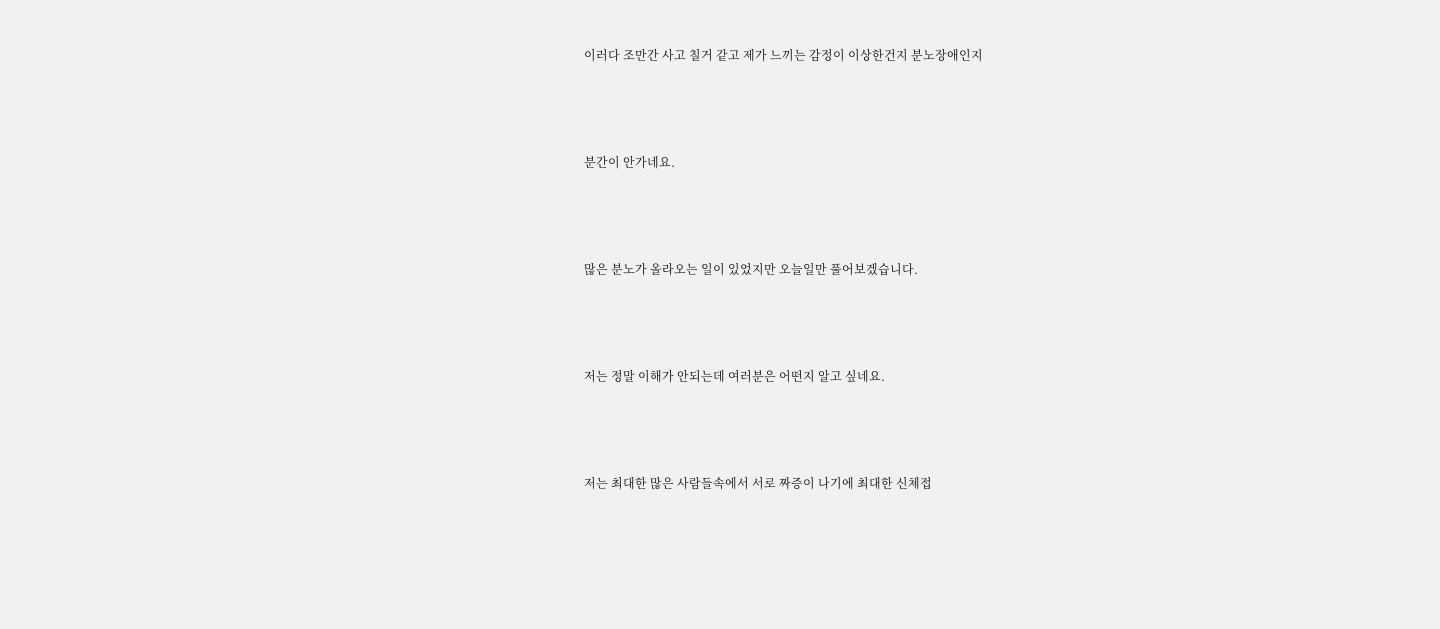이러다 조만간 사고 칠거 같고 제가 느끼는 감정이 이상한건지 분노장애인지



분간이 안가네요.



많은 분노가 올라오는 일이 있었지만 오늘일만 풀어보겠습니다.



저는 정말 이해가 안되는데 여러분은 어떤지 알고 싶네요.



저는 최대한 많은 사람들속에서 서로 짜증이 나기에 최대한 신체접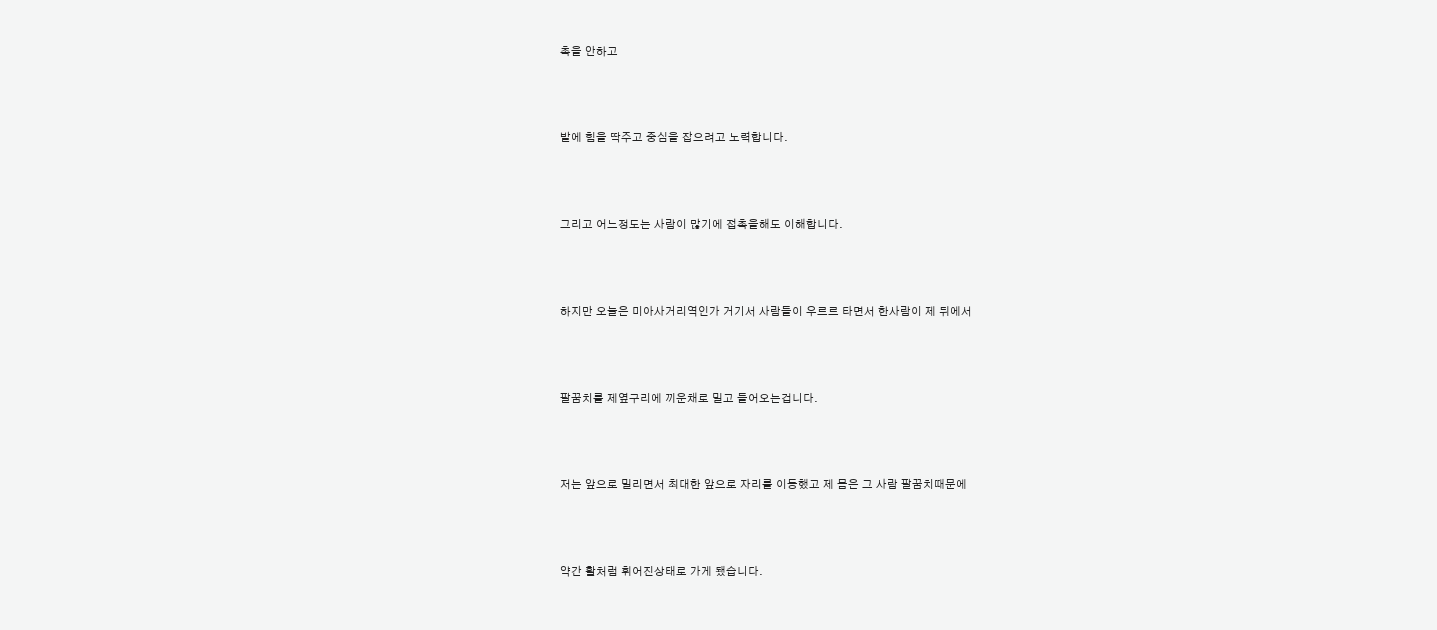촉을 안하고



발에 힘을 딱주고 중심을 잡으려고 노력합니다.



그리고 어느정도는 사람이 많기에 접촉을해도 이해합니다.



하지만 오늘은 미아사거리역인가 거기서 사람들이 우르르 타면서 한사람이 제 뒤에서



팔꿈치를 제옆구리에 끼운채로 밀고 들어오는겁니다.



저는 앞으로 밀리면서 최대한 앞으로 자리를 이동했고 제 몸은 그 사람 팔꿈치때문에



약간 활처럼 휘어진상태로 가게 됐습니다.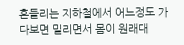흔들리는 지하철에서 어느정도 가다보면 밀리면서 몸이 원래대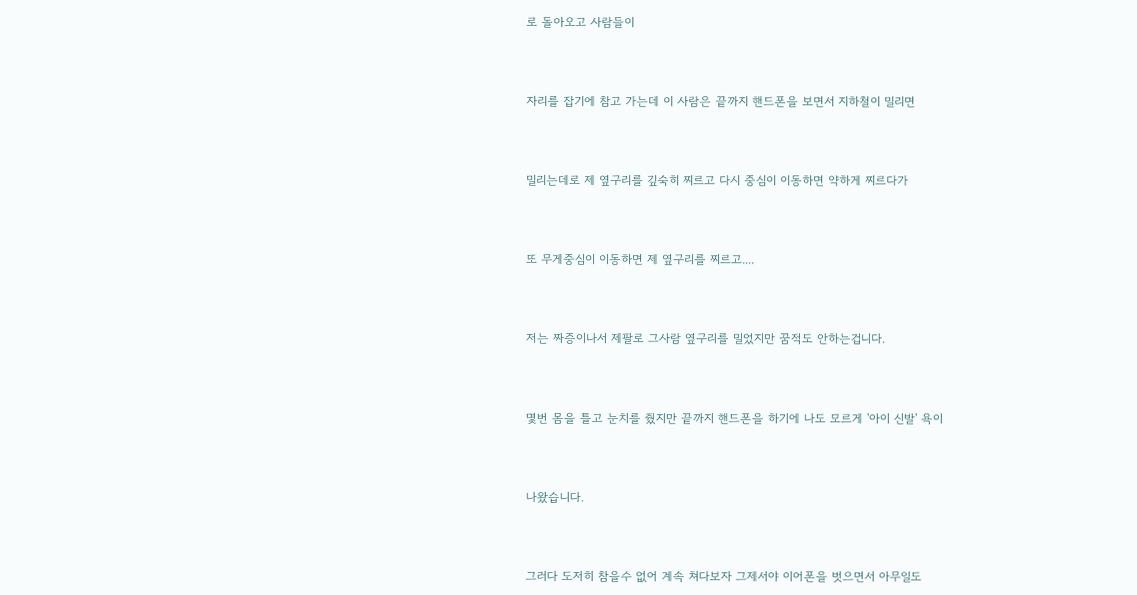로 돌아오고 사람들이



자리를 잡기에 참고 가는데 이 사람은 끝까지 핸드폰을 보면서 지하철이 밀리면



밀리는데로 제 옆구리를 깊숙히 찌르고 다시 중심이 이동하면 약하게 찌르다가



또 무게중심이 이동하면 제 옆구리를 찌르고....



저는 짜증이나서 제팔로 그사람 옆구리를 밀었지만 꿈적도 안하는겁니다.



몇번 몸을 틀고 눈치를 줬지만 끝까지 핸드폰을 하기에 나도 모르게 '아이 신발' 욕이



나왔습니다.



그러다 도저히 참을수 없어 계속 쳐다보자 그제서야 이어폰을 벗으면서 아무일도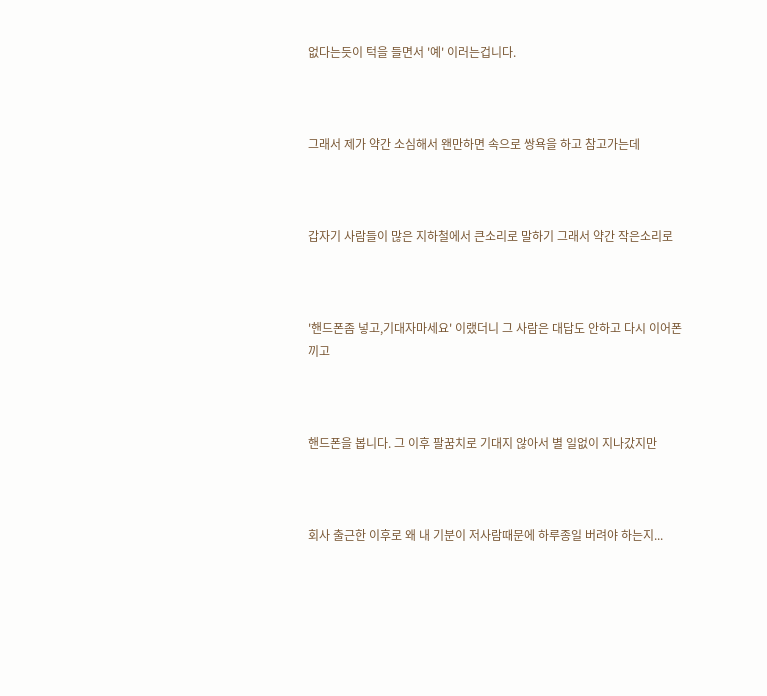없다는듯이 턱을 들면서 '예' 이러는겁니다.



그래서 제가 약간 소심해서 왠만하면 속으로 쌍욕을 하고 참고가는데



갑자기 사람들이 많은 지하철에서 큰소리로 말하기 그래서 약간 작은소리로



'핸드폰좀 넣고,기대자마세요' 이랬더니 그 사람은 대답도 안하고 다시 이어폰 끼고



핸드폰을 봅니다. 그 이후 팔꿈치로 기대지 않아서 별 일없이 지나갔지만



회사 출근한 이후로 왜 내 기분이 저사람때문에 하루종일 버려야 하는지...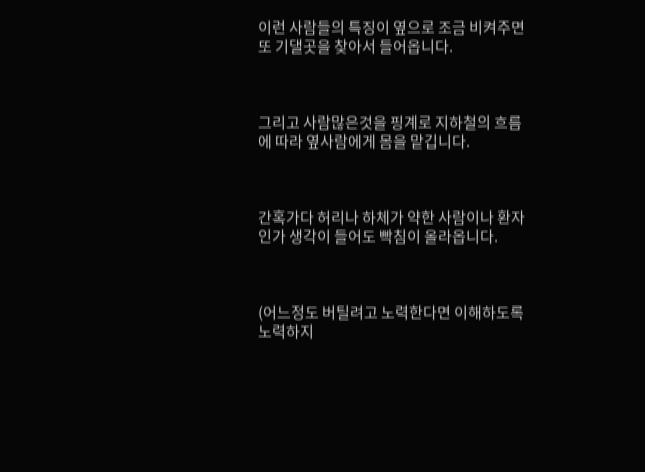이런 사람들의 특징이 옆으로 조금 비켜주면 또 기댈곳을 찾아서 들어옵니다.



그리고 사람많은것을 핑계로 지하철의 흐름에 따라 옆사람에게 몸을 맡깁니다.



간혹가다 허리나 하체가 약한 사람이나 환자인가 생각이 들어도 빡침이 올라옵니다.



(어느정도 버틸려고 노력한다면 이해하도록 노력하지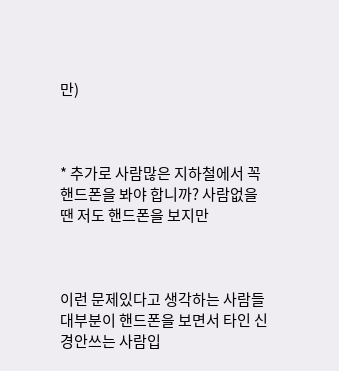만)



* 추가로 사람많은 지하철에서 꼭 핸드폰을 봐야 합니까? 사람없을땐 저도 핸드폰을 보지만



이런 문제있다고 생각하는 사람들 대부분이 핸드폰을 보면서 타인 신경안쓰는 사람입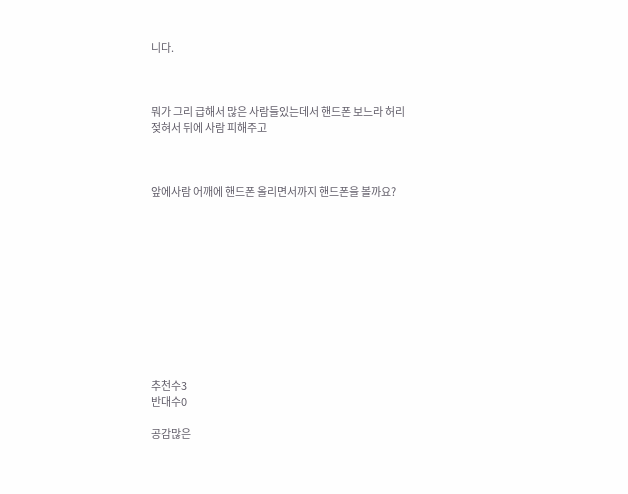니다.



뭐가 그리 급해서 많은 사람들있는데서 핸드폰 보느라 허리 젖혀서 뒤에 사람 피해주고



앞에사람 어깨에 핸드폰 올리면서까지 핸드폰을 볼까요?











추천수3
반대수0

공감많은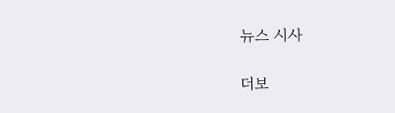뉴스 시사

더보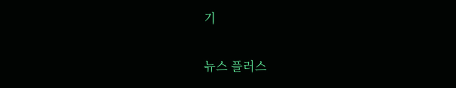기

뉴스 플러스